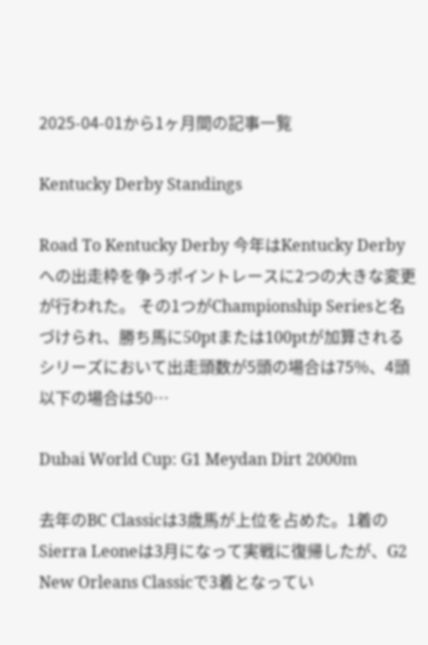2025-04-01から1ヶ月間の記事一覧

Kentucky Derby Standings

Road To Kentucky Derby 今年はKentucky Derbyへの出走枠を争うポイントレースに2つの大きな変更が行われた。 その1つがChampionship Seriesと名づけられ、勝ち馬に50ptまたは100ptが加算されるシリーズにおいて出走頭数が5頭の場合は75%、4頭以下の場合は50…

Dubai World Cup: G1 Meydan Dirt 2000m

去年のBC Classicは3歳馬が上位を占めた。1着のSierra Leoneは3月になって実戦に復帰したが、G2 New Orleans Classicで3着となってい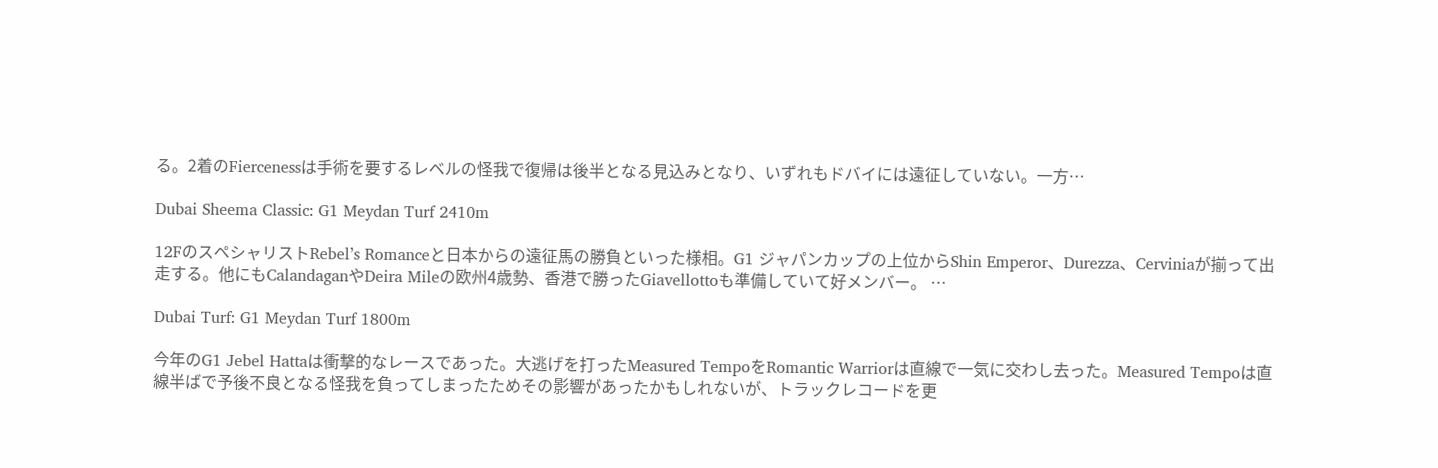る。2着のFiercenessは手術を要するレベルの怪我で復帰は後半となる見込みとなり、いずれもドバイには遠征していない。一方…

Dubai Sheema Classic: G1 Meydan Turf 2410m

12FのスペシャリストRebel’s Romanceと日本からの遠征馬の勝負といった様相。G1 ジャパンカップの上位からShin Emperor、Durezza、Cerviniaが揃って出走する。他にもCalandaganやDeira Mileの欧州4歳勢、香港で勝ったGiavellottoも準備していて好メンバー。 …

Dubai Turf: G1 Meydan Turf 1800m

今年のG1 Jebel Hattaは衝撃的なレースであった。大逃げを打ったMeasured TempoをRomantic Warriorは直線で一気に交わし去った。Measured Tempoは直線半ばで予後不良となる怪我を負ってしまったためその影響があったかもしれないが、トラックレコードを更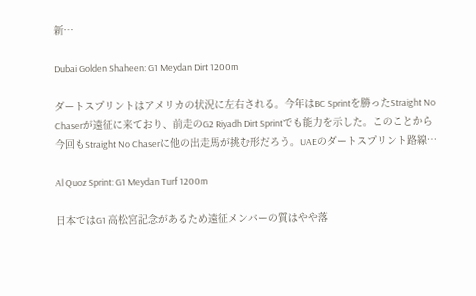新…

Dubai Golden Shaheen: G1 Meydan Dirt 1200m

ダートスプリントはアメリカの状況に左右される。今年はBC Sprintを勝ったStraight No Chaserが遠征に来ており、前走のG2 Riyadh Dirt Sprintでも能力を示した。このことから今回もStraight No Chaserに他の出走馬が挑む形だろう。UAEのダートスプリント路線…

Al Quoz Sprint: G1 Meydan Turf 1200m

日本ではG1 高松宮記念があるため遠征メンバーの質はやや落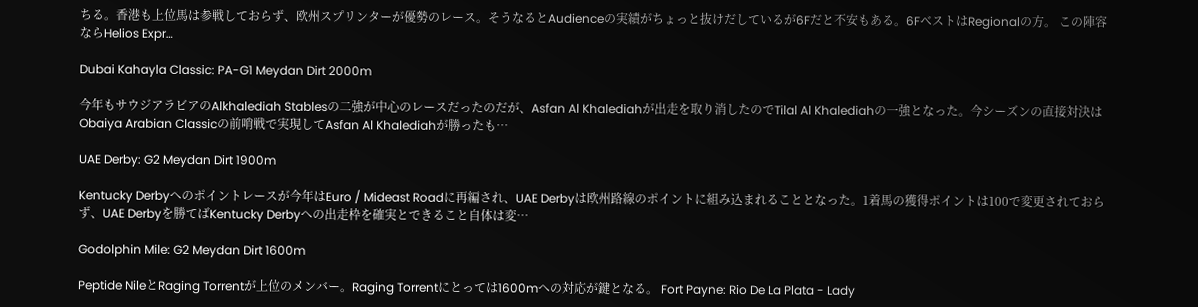ちる。香港も上位馬は参戦しておらず、欧州スプリンターが優勢のレース。そうなるとAudienceの実績がちょっと抜けだしているが6Fだと不安もある。6FベストはRegionalの方。 この陣容ならHelios Expr…

Dubai Kahayla Classic: PA-G1 Meydan Dirt 2000m

今年もサウジアラビアのAlkhalediah Stablesの二強が中心のレースだったのだが、Asfan Al Khalediahが出走を取り消したのでTilal Al Khalediahの一強となった。今シーズンの直接対決はObaiya Arabian Classicの前哨戦で実現してAsfan Al Khalediahが勝ったも…

UAE Derby: G2 Meydan Dirt 1900m

Kentucky Derbyへのポイントレースが今年はEuro / Mideast Roadに再編され、UAE Derbyは欧州路線のポイントに組み込まれることとなった。1着馬の獲得ポイントは100で変更されておらず、UAE Derbyを勝てばKentucky Derbyへの出走枠を確実とできること自体は変…

Godolphin Mile: G2 Meydan Dirt 1600m

Peptide NileとRaging Torrentが上位のメンバー。Raging Torrentにとっては1600mへの対応が鍵となる。 Fort Payne: Rio De La Plata - Lady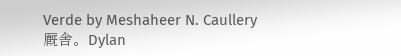Verde by Meshaheer N. Caullery厩舎。Dylan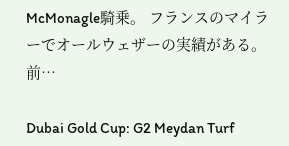McMonagle騎乗。 フランスのマイラーでオールウェザーの実績がある。前…

Dubai Gold Cup: G2 Meydan Turf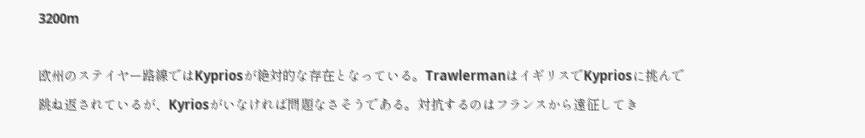3200m

欧州のステイヤー路線ではKypriosが絶対的な存在となっている。TrawlermanはイギリスでKypriosに挑んで跳ね返されているが、Kyriosがいなければ問題なさそうである。対抗するのはフランスから遠征してき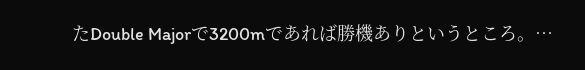たDouble Majorで3200mであれば勝機ありというところ。…